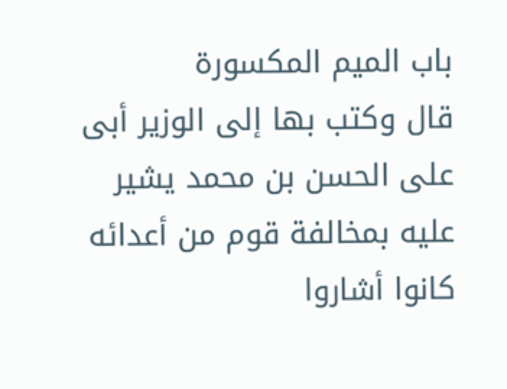باب الميم المكسورة
قال وكتب بها إلى الوزير أبى على الحسن بن محمد يشير عليه بمخالفة قوم من أعدائه كانوا أشاروا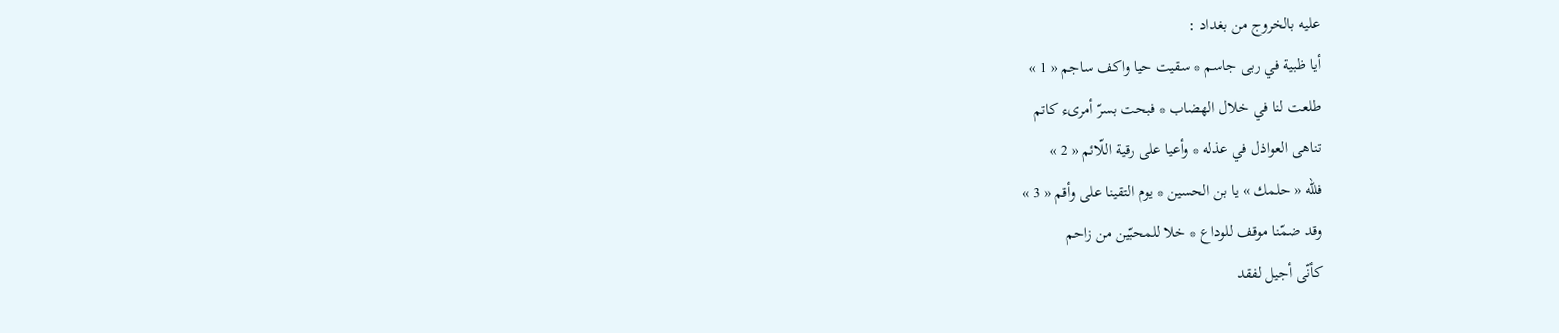عليه بالخروج من بغداد :
أيا ظبية في ربى جاسم * سقيت حيا واكف ساجم « 1 »
طلعت لنا في خلال الهضاب * فبحت بسرّ أمرىء كاتم
تناهى العواذل في عذله * وأعيا على رقية اللّائم « 2 »
فللّه « حلمك » يا بن الحسين * يوم التقينا على وأقم « 3 »
وقد ضمّنا موقف للوداع * خلا للمحبّين من زاحم
كأنّى أجيل لفقد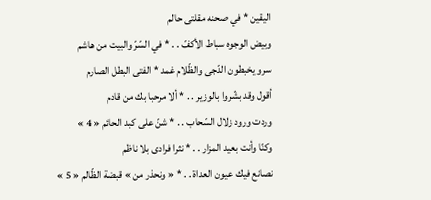اليقين * في صحنه مقلتى حالم
وبيض الوجوه سباط الأكفّ . . * في السّرّ والبيت من هاشم
سرو يخبطون الدّجى والظّلام غمد * الفتى البطل الصارم
أقول وقد بشّروا بالوزير . . * ألا مرحبا بك من قادم
وردت ورود زلال السّحاب . . * شنّ على كبد الحائم « 4 »
وكنّا وأنت بعيد المزار . . * نثرا فرادى بلا ناظم
نصانع فيك عيون العداة . . * « ونحذر من » قبضة الظّالم « 5 »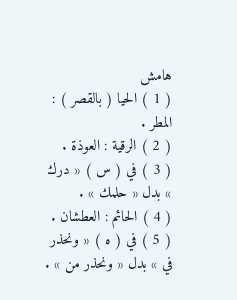هامش
( 1 ) الحيا ( بالقصر ) : المطر .
( 2 ) الرقية : العوذة .
( 3 ) في ( س ) « درك » بدل « حلمك » .
( 4 ) الحائم : العطشان .
( 5 ) في ( ه ) « ونحذر في » بدل « ونحذر من » .